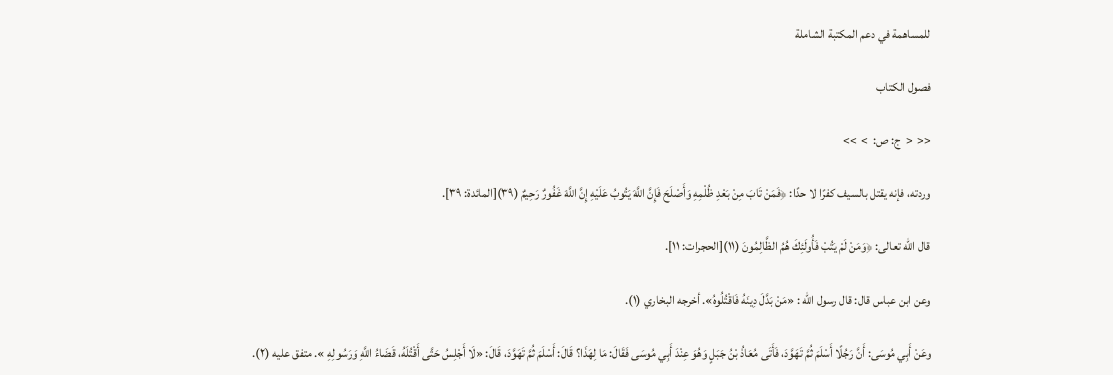للمساهمة في دعم المكتبة الشاملة

فصول الكتاب

<<  <  ج: ص:  >  >>

وردته، فإنه يقتل بالسيف كفرًا لا حدًا: ﴿فَمَنْ تَابَ مِنْ بَعْدِ ظُلْمِهِ وَأَصْلَحَ فَإِنَّ اللَّهَ يَتُوبُ عَلَيْهِ إِنَّ اللَّهَ غَفُورٌ رَحِيمٌ (٣٩)[المائدة: ٣٩].

قال الله تعالى: ﴿وَمَنْ لَمْ يَتُبْ فَأُولَئِكَ هُمُ الظَّالِمُونَ (١١)[الحجرات: ١١].

وعن ابن عباس قال: قال رسول الله : «مَنْ بَدَّلَ دِينَهُ فَاقْتُلُوهُ». أخرجه البخاري (١).

وعَنْ أَبِي مُوسَى: أَنَّ رَجُلًا أَسْلَمَ ثُمَّ تَهَوَّدَ، فَأَتَى مُعَاذُ بْنُ جَبَلٍ وَهُوَ عِنْدَ أَبِي مُوسَى فَقَالَ: مَا لِهَذَا؟ قَالَ: أَسْلَمَ ثُمَّ تَهَوَّدَ، قَالَ: «لَا أَجْلِسُ حَتَّى أَقْتُلَهُ، قَضَاءُ اللَّهِ وَرَسُولِهِ ». متفق عليه (٢).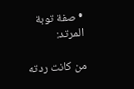• صفة توبة المرتد:

من كانت ردته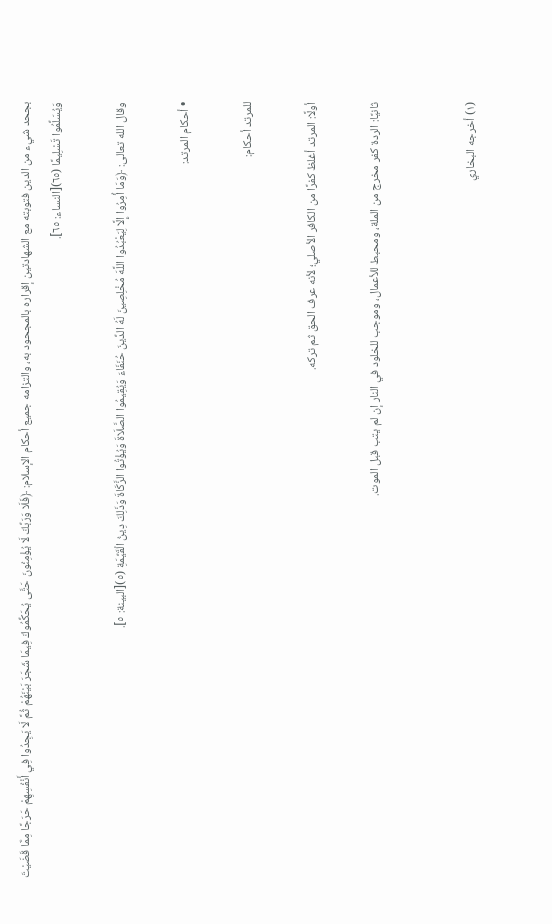بجحد شيء من الدين فتوبته مع الشهادتين إقراره بالمجحود به، والتزامه جميع أحكام الإسلام: ﴿فَلَا وَرَبِّكَ لَا يُؤْمِنُونَ حَتَّى يُحَكِّمُوكَ فِيمَا شَجَرَ بَيْنَهُمْ ثُمَّ لَا يَجِدُوا فِي أَنْفُسِهِمْ حَرَجًا مِمَّا قَضَيْتَ وَيُسَلِّمُوا تَسْلِيمًا (٦٥)[النساء: ٦٥].

وقال الله تعالى: ﴿وَمَا أُمِرُوا إِلَّا لِيَعْبُدُوا اللَّهَ مُخْلِصِينَ لَهُ الدِّينَ حُنَفَاءَ وَيُقِيمُوا الصَّلَاةَ وَيُؤْتُوا الزَّكَاةَ وَذَلِكَ دِينُ الْقَيِّمَةِ (٥)[البينة: ٥].

• أحكام المرتد:

للمرتد أحكام:

أولًا: المرتد أغلظ كفرًا من الكافر الأصلي؛ لأنه عرف الحق ثم تركه.

ثانيًا: الردة كفر مخرج من الملة، ومحبط للأعمال، وموجب للخلود في النار إن لم يتب قبل الموت.


(١) أخرجه البخاري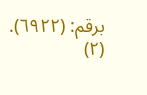برقم: (٦٩٢٢).
(٢)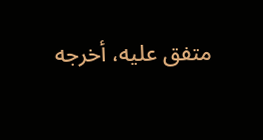متفق عليه، أخرجه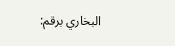البخاري برقم: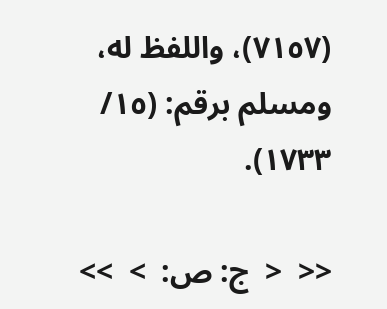(٧١٥٧)، واللفظ له، ومسلم برقم: (١٥/ ١٧٣٣).

<<  <  ج: ص:  >  >>